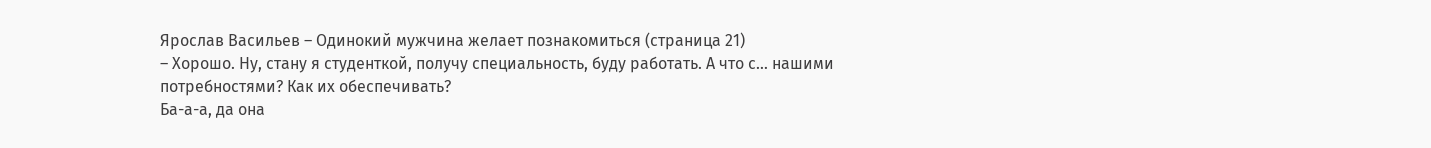Ярослав Васильев – Одинокий мужчина желает познакомиться (страница 21)
– Хорошо. Ну, стану я студенткой, получу специальность, буду работать. А что с… нашими потребностями? Как их обеспечивать?
Ба-а-а, да она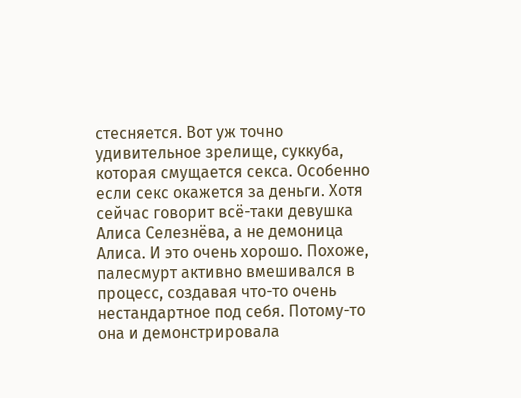стесняется. Вот уж точно удивительное зрелище, суккуба, которая смущается секса. Особенно если секс окажется за деньги. Хотя сейчас говорит всё-таки девушка Алиса Селезнёва, а не демоница Алиса. И это очень хорошо. Похоже, палесмурт активно вмешивался в процесс, создавая что-то очень нестандартное под себя. Потому-то она и демонстрировала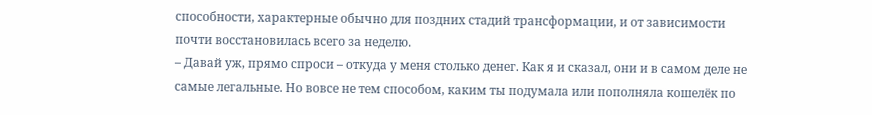способности, характерные обычно для поздних стадий трансформации, и от зависимости почти восстановилась всего за неделю.
– Давай уж, прямо спроси – откуда у меня столько денег. Как я и сказал, они и в самом деле не самые легальные. Но вовсе не тем способом, каким ты подумала или пополняла кошелёк по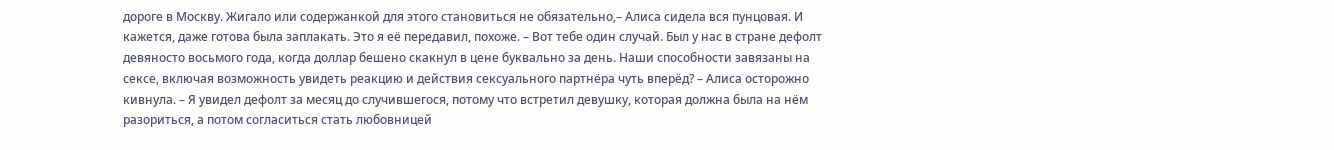дороге в Москву. Жигало или содержанкой для этого становиться не обязательно,– Алиса сидела вся пунцовая. И кажется, даже готова была заплакать. Это я её передавил, похоже. – Вот тебе один случай. Был у нас в стране дефолт девяносто восьмого года, когда доллар бешено скакнул в цене буквально за день. Наши способности завязаны на сексе, включая возможность увидеть реакцию и действия сексуального партнёра чуть вперёд? – Алиса осторожно кивнула. – Я увидел дефолт за месяц до случившегося, потому что встретил девушку, которая должна была на нём разориться, а потом согласиться стать любовницей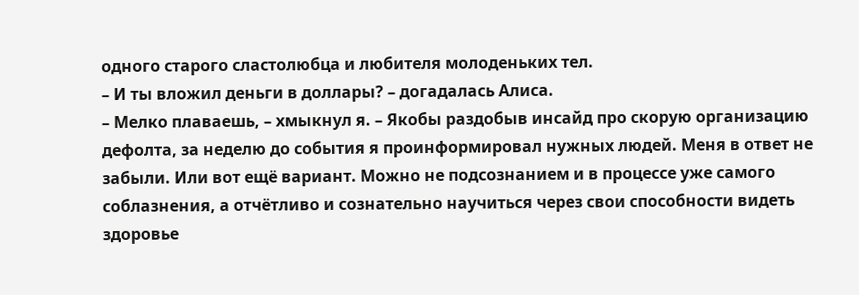одного старого сластолюбца и любителя молоденьких тел.
– И ты вложил деньги в доллары? – догадалась Алиса.
– Мелко плаваешь, – хмыкнул я. – Якобы раздобыв инсайд про скорую организацию дефолта, за неделю до события я проинформировал нужных людей. Меня в ответ не забыли. Или вот ещё вариант. Можно не подсознанием и в процессе уже самого соблазнения, а отчётливо и сознательно научиться через свои способности видеть здоровье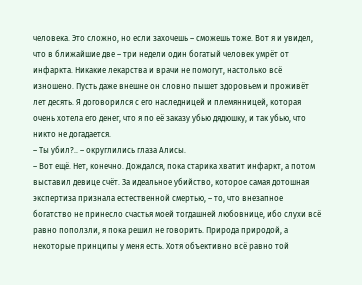человека. Это сложно, но если захочешь – сможешь тоже. Вот я и увидел, что в ближайшие две – три недели один богатый человек умрёт от инфаркта. Никакие лекарства и врачи не помогут, настолько всё изношено. Пусть даже внешне он словно пышет здоровьем и проживёт лет десять. Я договорился с его наследницей и племянницей, которая очень хотела его денег, что я по её заказу убью дядюшку, и так убью, что никто не догадается.
– Ты убил?.. – округлились глаза Алисы.
– Вот ещё. Нет, конечно. Дождался, пока старика хватит инфаркт, а потом выставил девице счёт. За идеальное убийство, которое самая дотошная экспертиза признала естественной смертью, – то, что внезапное богатство не принесло счастья моей тогдашней любовнице, ибо слухи всё равно поползли, я пока решил не говорить. Природа природой, а некоторые принципы у меня есть. Хотя объективно всё равно той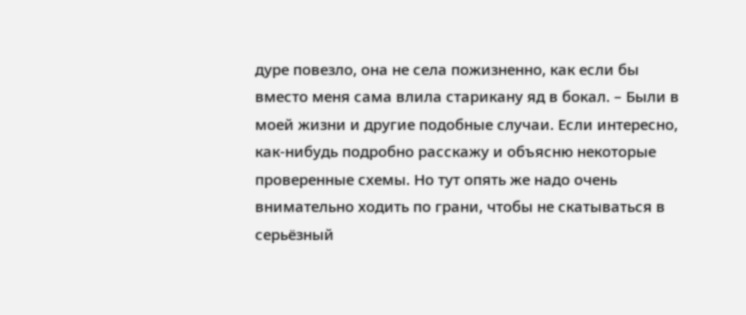дуре повезло, она не села пожизненно, как если бы вместо меня сама влила старикану яд в бокал. – Были в моей жизни и другие подобные случаи. Если интересно, как-нибудь подробно расскажу и объясню некоторые проверенные схемы. Но тут опять же надо очень внимательно ходить по грани, чтобы не скатываться в серьёзный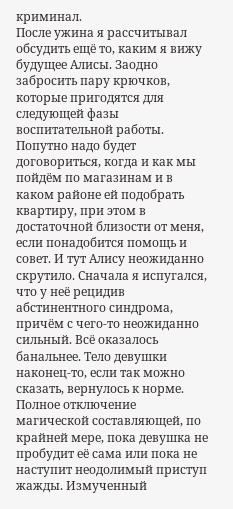криминал.
После ужина я рассчитывал обсудить ещё то, каким я вижу будущее Алисы. Заодно забросить пару крючков, которые пригодятся для следующей фазы воспитательной работы. Попутно надо будет договориться, когда и как мы пойдём по магазинам и в каком районе ей подобрать квартиру, при этом в достаточной близости от меня, если понадобится помощь и совет. И тут Алису неожиданно скрутило. Сначала я испугался, что у неё рецидив абстинентного синдрома, причём с чего-то неожиданно сильный. Всё оказалось банальнее. Тело девушки наконец-то, если так можно сказать, вернулось к норме. Полное отключение магической составляющей, по крайней мере, пока девушка не пробудит её сама или пока не наступит неодолимый приступ жажды. Измученный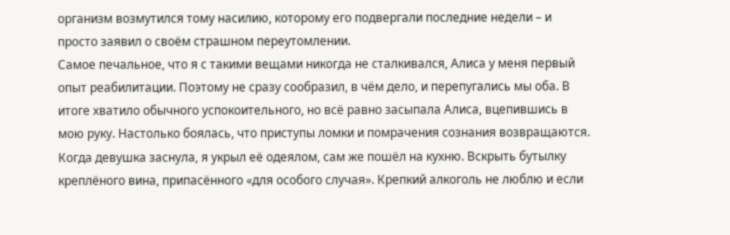организм возмутился тому насилию, которому его подвергали последние недели – и просто заявил о своём страшном переутомлении.
Самое печальное, что я с такими вещами никогда не сталкивался, Алиса у меня первый опыт реабилитации. Поэтому не сразу сообразил, в чём дело, и перепугались мы оба. В итоге хватило обычного успокоительного, но всё равно засыпала Алиса, вцепившись в мою руку. Настолько боялась, что приступы ломки и помрачения сознания возвращаются. Когда девушка заснула, я укрыл её одеялом, сам же пошёл на кухню. Вскрыть бутылку креплёного вина, припасённого «для особого случая». Крепкий алкоголь не люблю и если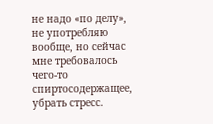не надо «по делу», не употребляю вообще, но сейчас мне требовалось чего-то спиртосодержащее, убрать стресс.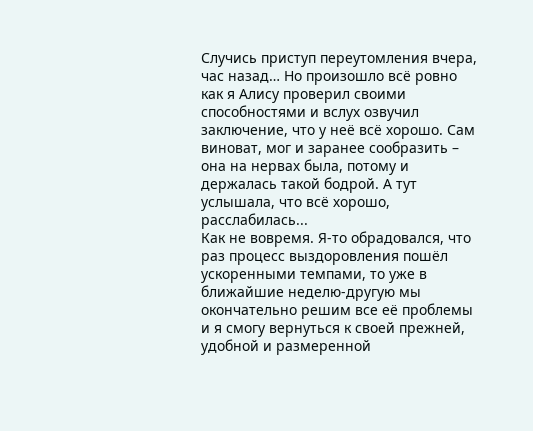Случись приступ переутомления вчера, час назад… Но произошло всё ровно как я Алису проверил своими способностями и вслух озвучил заключение, что у неё всё хорошо. Сам виноват, мог и заранее сообразить – она на нервах была, потому и держалась такой бодрой. А тут услышала, что всё хорошо, расслабилась...
Как не вовремя. Я-то обрадовался, что раз процесс выздоровления пошёл ускоренными темпами, то уже в ближайшие неделю-другую мы окончательно решим все её проблемы и я смогу вернуться к своей прежней, удобной и размеренной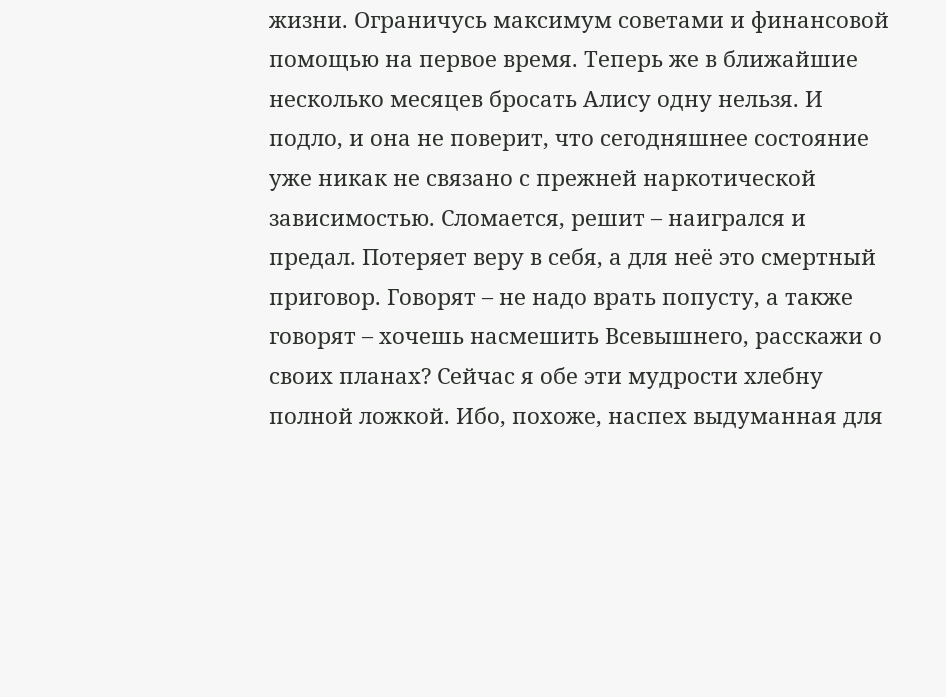жизни. Ограничусь максимум советами и финансовой помощью на первое время. Теперь же в ближайшие несколько месяцев бросать Алису одну нельзя. И подло, и она не поверит, что сегодняшнее состояние уже никак не связано с прежней наркотической зависимостью. Сломается, решит – наигрался и предал. Потеряет веру в себя, а для неё это смертный приговор. Говорят – не надо врать попусту, а также говорят – хочешь насмешить Всевышнего, расскажи о своих планах? Сейчас я обе эти мудрости хлебну полной ложкой. Ибо, похоже, наспех выдуманная для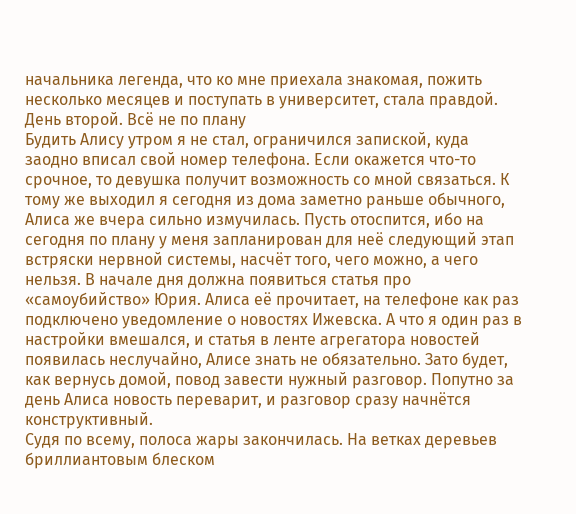начальника легенда, что ко мне приехала знакомая, пожить несколько месяцев и поступать в университет, стала правдой.
День второй. Всё не по плану
Будить Алису утром я не стал, ограничился запиской, куда заодно вписал свой номер телефона. Если окажется что-то срочное, то девушка получит возможность со мной связаться. К тому же выходил я сегодня из дома заметно раньше обычного, Алиса же вчера сильно измучилась. Пусть отоспится, ибо на сегодня по плану у меня запланирован для неё следующий этап встряски нервной системы, насчёт того, чего можно, а чего нельзя. В начале дня должна появиться статья про «самоубийство» Юрия. Алиса её прочитает, на телефоне как раз подключено уведомление о новостях Ижевска. А что я один раз в настройки вмешался, и статья в ленте агрегатора новостей появилась неслучайно, Алисе знать не обязательно. Зато будет, как вернусь домой, повод завести нужный разговор. Попутно за день Алиса новость переварит, и разговор сразу начнётся конструктивный.
Судя по всему, полоса жары закончилась. На ветках деревьев бриллиантовым блеском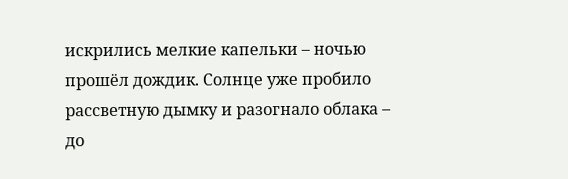искрились мелкие капельки – ночью прошёл дождик. Солнце уже пробило рассветную дымку и разогнало облака – до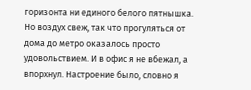горизонта ни единого белого пятнышка. Но воздух свеж, так что прогуляться от дома до метро оказалось просто удовольствием. И в офис я не вбежал, а впорхнул. Настроение было, словно я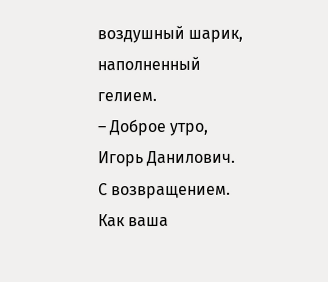воздушный шарик, наполненный гелием.
– Доброе утро, Игорь Данилович. С возвращением. Как ваша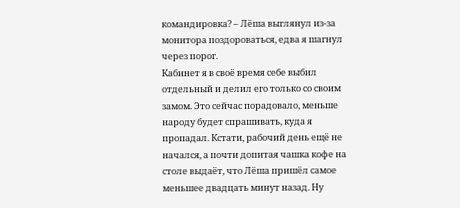командировка? – Лёша выглянул из-за монитора поздороваться, едва я шагнул через порог.
Кабинет я в своё время себе выбил отдельный и делил его только со своим замом. Это сейчас порадовало, меньше народу будет спрашивать, куда я пропадал. Кстати, рабочий день ещё не начался, а почти допитая чашка кофе на столе выдаёт, что Лёша пришёл самое меньшее двадцать минут назад. Ну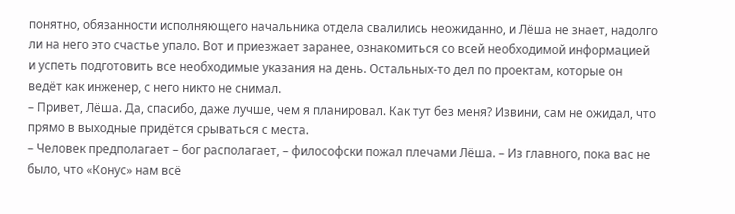понятно, обязанности исполняющего начальника отдела свалились неожиданно, и Лёша не знает, надолго ли на него это счастье упало. Вот и приезжает заранее, ознакомиться со всей необходимой информацией и успеть подготовить все необходимые указания на день. Остальных-то дел по проектам, которые он ведёт как инженер, с него никто не снимал.
– Привет, Лёша. Да, спасибо, даже лучше, чем я планировал. Как тут без меня? Извини, сам не ожидал, что прямо в выходные придётся срываться с места.
– Человек предполагает – бог располагает, – философски пожал плечами Лёша. – Из главного, пока вас не было, что «Конус» нам всё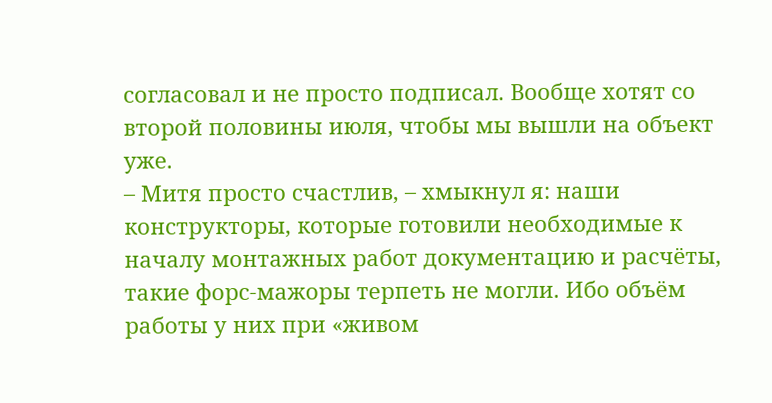согласовал и не просто подписал. Вообще хотят со второй половины июля, чтобы мы вышли на объект уже.
– Митя просто счастлив, – хмыкнул я: наши конструкторы, которые готовили необходимые к началу монтажных работ документацию и расчёты, такие форс-мажоры терпеть не могли. Ибо объём работы у них при «живом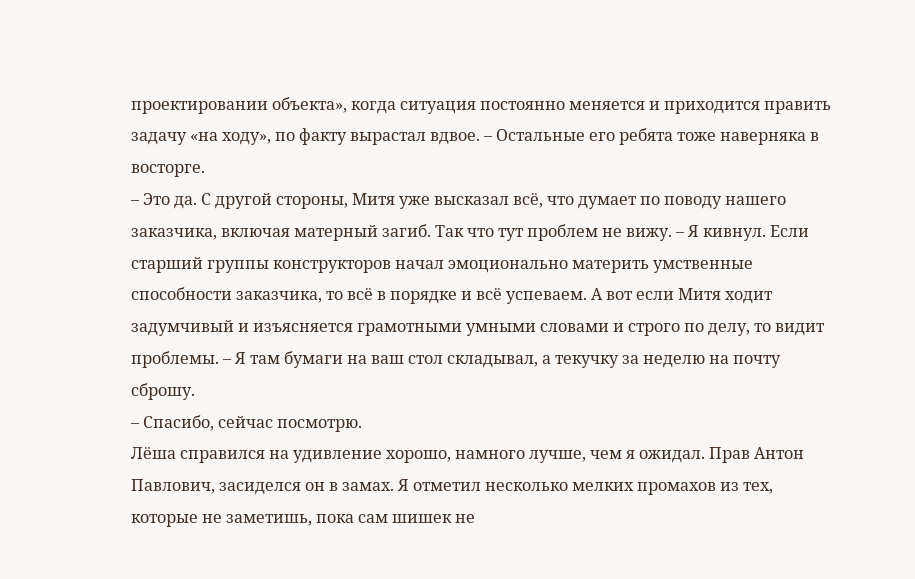проектировании объекта», когда ситуация постоянно меняется и приходится править задачу «на ходу», по факту вырастал вдвое. – Остальные его ребята тоже наверняка в восторге.
– Это да. С другой стороны, Митя уже высказал всё, что думает по поводу нашего заказчика, включая матерный загиб. Так что тут проблем не вижу. – Я кивнул. Если старший группы конструкторов начал эмоционально материть умственные способности заказчика, то всё в порядке и всё успеваем. А вот если Митя ходит задумчивый и изъясняется грамотными умными словами и строго по делу, то видит проблемы. – Я там бумаги на ваш стол складывал, а текучку за неделю на почту сброшу.
– Спасибо, сейчас посмотрю.
Лёша справился на удивление хорошо, намного лучше, чем я ожидал. Прав Антон Павлович, засиделся он в замах. Я отметил несколько мелких промахов из тех, которые не заметишь, пока сам шишек не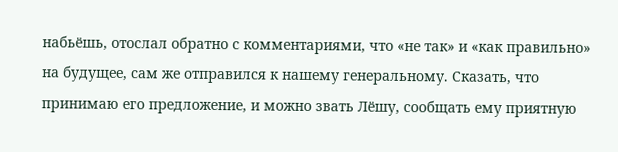набьёшь, отослал обратно с комментариями, что «не так» и «как правильно» на будущее, сам же отправился к нашему генеральному. Сказать, что принимаю его предложение, и можно звать Лёшу, сообщать ему приятную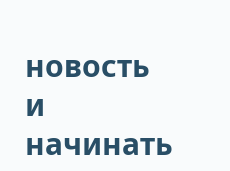новость и начинать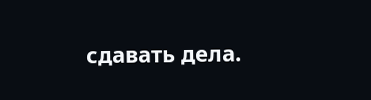сдавать дела.